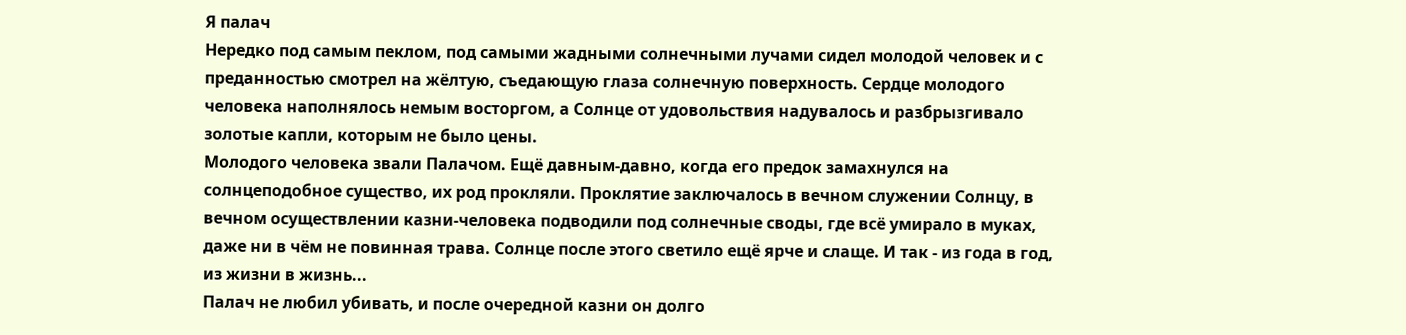Я палач
Нередко под самым пеклом, под самыми жадными солнечными лучами сидел молодой человек и с преданностью смотрел на жёлтую, съедающую глаза солнечную поверхность. Сердце молодого человека наполнялось немым восторгом, а Солнце от удовольствия надувалось и разбрызгивало золотые капли, которым не было цены.
Молодого человека звали Палачом. Ещё давным-давно, когда его предок замахнулся на солнцеподобное существо, их род прокляли. Проклятие заключалось в вечном служении Солнцу, в вечном осуществлении казни-человека подводили под солнечные своды, где всё умирало в муках, даже ни в чём не повинная трава. Солнце после этого светило ещё ярче и слаще. И так - из года в год, из жизни в жизнь...
Палач не любил убивать, и после очередной казни он долго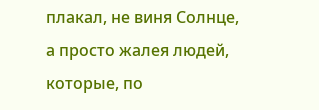плакал, не виня Солнце, а просто жалея людей, которые, по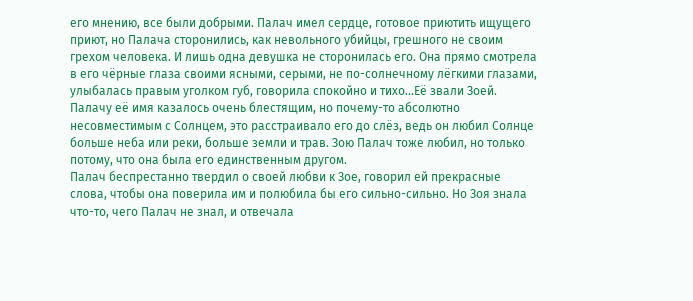его мнению, все были добрыми. Палач имел сердце, готовое приютить ищущего приют, но Палача сторонились, как невольного убийцы, грешного не своим грехом человека. И лишь одна девушка не сторонилась его. Она прямо смотрела в его чёрные глаза своими ясными, серыми, не по-солнечному лёгкими глазами, улыбалась правым уголком губ, говорила спокойно и тихо...Её звали Зоей. Палачу её имя казалось очень блестящим, но почему-то абсолютно несовместимым с Солнцем, это расстраивало его до слёз, ведь он любил Солнце больше неба или реки, больше земли и трав. Зою Палач тоже любил, но только потому, что она была его единственным другом.
Палач беспрестанно твердил о своей любви к Зое, говорил ей прекрасные слова, чтобы она поверила им и полюбила бы его сильно-сильно. Но Зоя знала что-то, чего Палач не знал, и отвечала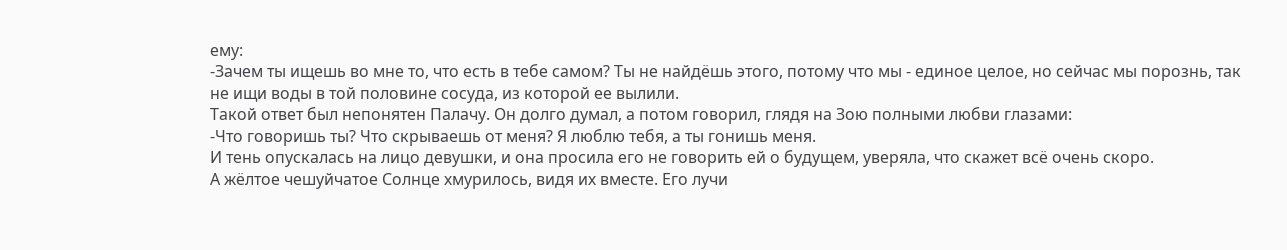ему:
-Зачем ты ищешь во мне то, что есть в тебе самом? Ты не найдёшь этого, потому что мы - единое целое, но сейчас мы порознь, так не ищи воды в той половине сосуда, из которой ее вылили.
Такой ответ был непонятен Палачу. Он долго думал, а потом говорил, глядя на Зою полными любви глазами:
-Что говоришь ты? Что скрываешь от меня? Я люблю тебя, а ты гонишь меня.
И тень опускалась на лицо девушки, и она просила его не говорить ей о будущем, уверяла, что скажет всё очень скоро.
А жёлтое чешуйчатое Солнце хмурилось, видя их вместе. Его лучи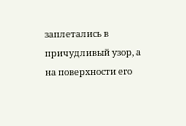заплетались в причудливый узор, а на поверхности его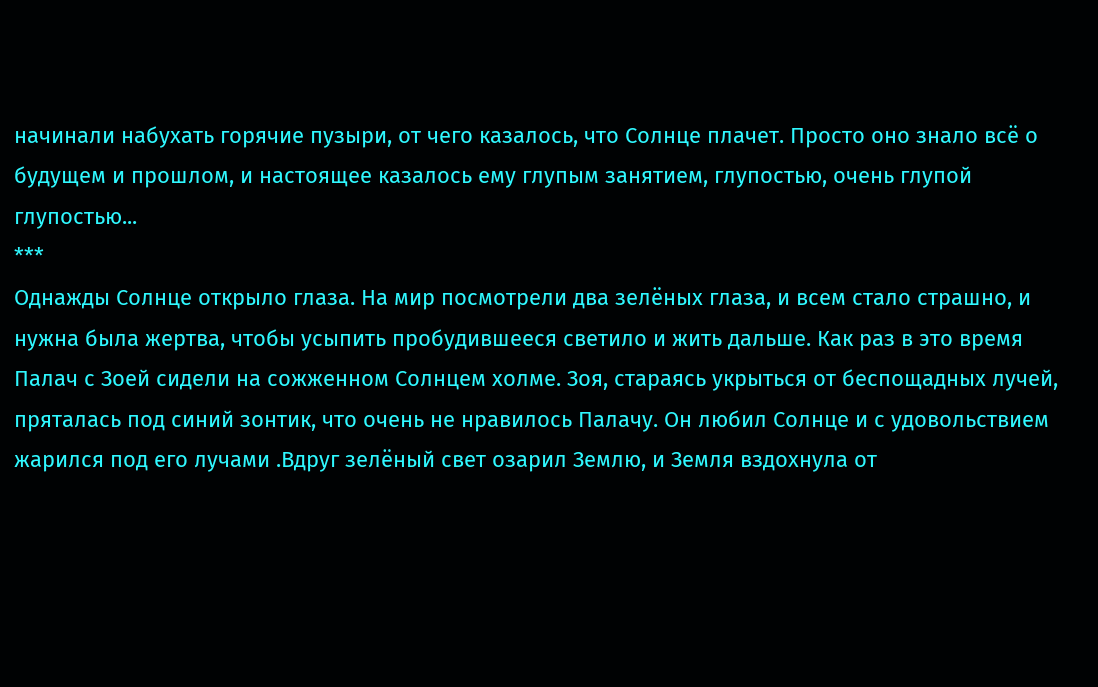начинали набухать горячие пузыри, от чего казалось, что Солнце плачет. Просто оно знало всё о будущем и прошлом, и настоящее казалось ему глупым занятием, глупостью, очень глупой глупостью...
***
Однажды Солнце открыло глаза. На мир посмотрели два зелёных глаза, и всем стало страшно, и нужна была жертва, чтобы усыпить пробудившееся светило и жить дальше. Как раз в это время Палач с Зоей сидели на сожженном Солнцем холме. Зоя, стараясь укрыться от беспощадных лучей, пряталась под синий зонтик, что очень не нравилось Палачу. Он любил Солнце и с удовольствием жарился под его лучами .Вдруг зелёный свет озарил Землю, и Земля вздохнула от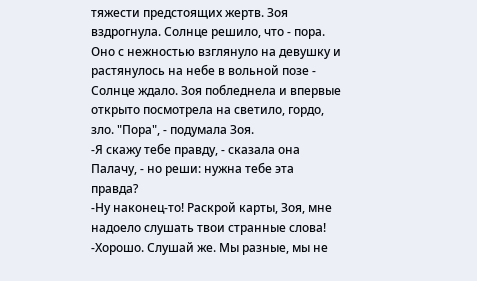тяжести предстоящих жертв. Зоя вздрогнула. Солнце решило, что - пора. Оно с нежностью взглянуло на девушку и растянулось на небе в вольной позе - Солнце ждало. Зоя побледнела и впервые открыто посмотрела на светило, гордо, зло. "Пора", - подумала Зоя.
-Я скажу тебе правду, - сказала она Палачу, - но реши: нужна тебе эта правда?
-Ну наконец-то! Раскрой карты, Зоя, мне надоело слушать твои странные слова!
-Хорошо. Слушай же. Мы разные, мы не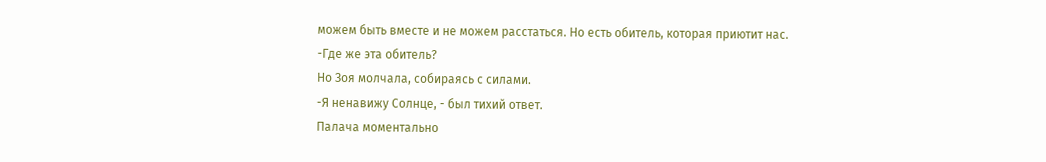можем быть вместе и не можем расстаться. Но есть обитель, которая приютит нас.
-Где же эта обитель?
Но Зоя молчала, собираясь с силами.
-Я ненавижу Солнце, - был тихий ответ.
Палача моментально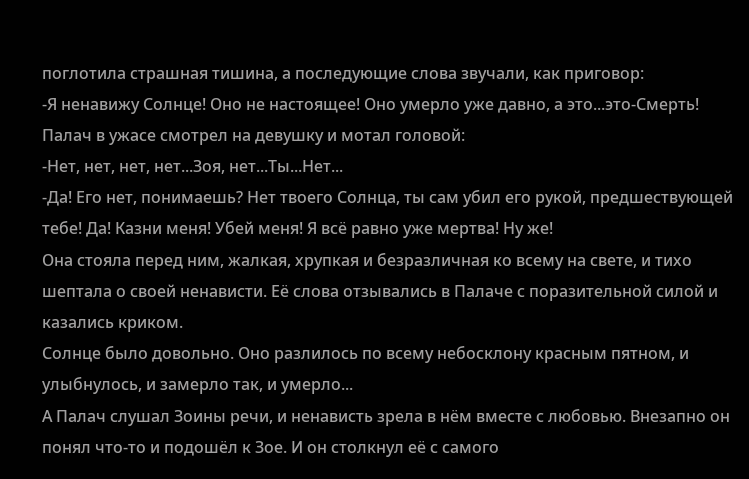поглотила страшная тишина, а последующие слова звучали, как приговор:
-Я ненавижу Солнце! Оно не настоящее! Оно умерло уже давно, а это...это-Смерть!
Палач в ужасе смотрел на девушку и мотал головой:
-Нет, нет, нет, нет...Зоя, нет...Ты...Нет...
-Да! Его нет, понимаешь? Нет твоего Солнца, ты сам убил его рукой, предшествующей тебе! Да! Казни меня! Убей меня! Я всё равно уже мертва! Ну же!
Она стояла перед ним, жалкая, хрупкая и безразличная ко всему на свете, и тихо шептала о своей ненависти. Её слова отзывались в Палаче с поразительной силой и казались криком.
Солнце было довольно. Оно разлилось по всему небосклону красным пятном, и улыбнулось, и замерло так, и умерло...
А Палач слушал Зоины речи, и ненависть зрела в нём вместе с любовью. Внезапно он понял что-то и подошёл к Зое. И он столкнул её с самого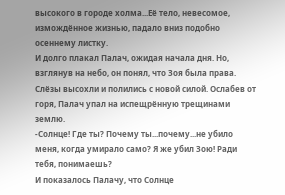высокого в городе холма...Её тело, невесомое, измождённое жизнью, падало вниз подобно осеннему листку.
И долго плакал Палач, ожидая начала дня. Но, взглянув на небо, он понял, что Зоя была права. Слёзы высохли и полились с новой силой. Ослабев от горя, Палач упал на испещрённую трещинами землю.
-Солнце! Где ты? Почему ты...почему...не убило меня, когда умирало само? Я же убил Зою! Ради тебя, понимаешь?
И показалось Палачу, что Солнце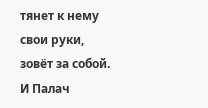тянет к нему свои руки, зовёт за собой. И Палач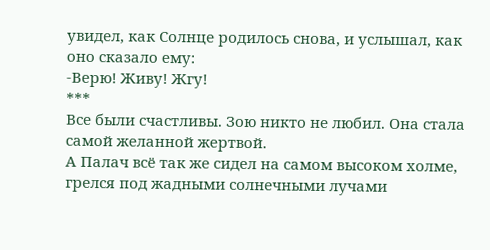увидел, как Солнце родилось снова, и услышал, как оно сказало ему:
-Верю! Живу! Жгу!
***
Все были счастливы. Зою никто не любил. Она стала самой желанной жертвой.
А Палач всё так же сидел на самом высоком холме, грелся под жадными солнечными лучами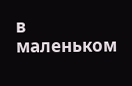в маленьком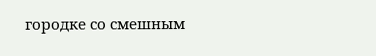городке со смешным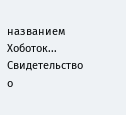названием Хоботок...
Свидетельство о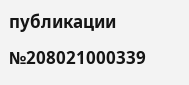публикации №208021000339